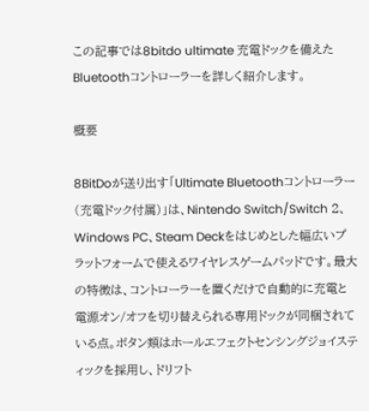この記事では8bitdo ultimate 充電ドックを備えたBluetoothコントローラーを詳しく紹介します。

概要

8BitDoが送り出す「Ultimate Bluetoothコントローラー(充電ドック付属)」は、Nintendo Switch/Switch 2、Windows PC、Steam Deckをはじめとした幅広いプラットフォームで使えるワイヤレスゲームパッドです。最大の特徴は、コントローラーを置くだけで自動的に充電と電源オン/オフを切り替えられる専用ドックが同梱されている点。ボタン類はホールエフェクトセンシングジョイスティックを採用し、ドリフト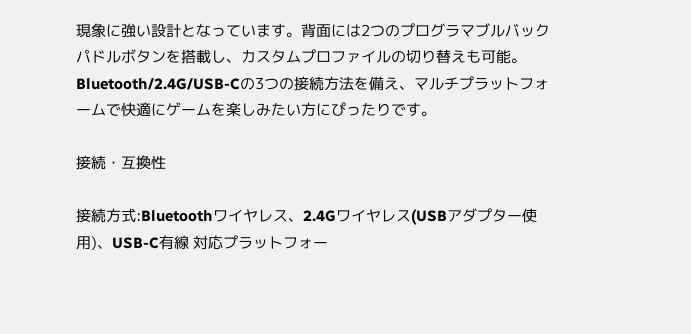現象に強い設計となっています。背面には2つのプログラマブルバックパドルボタンを搭載し、カスタムプロファイルの切り替えも可能。Bluetooth/2.4G/USB-Cの3つの接続方法を備え、マルチプラットフォームで快適にゲームを楽しみたい方にぴったりです。

接続・互換性

接続方式:Bluetoothワイヤレス、2.4Gワイヤレス(USBアダプター使用)、USB-C有線 対応プラットフォー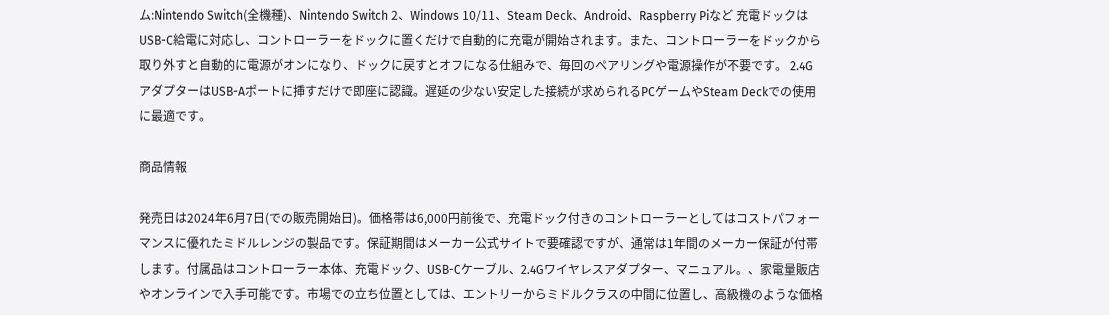ム:Nintendo Switch(全機種)、Nintendo Switch 2、Windows 10/11、Steam Deck、Android、Raspberry Piなど 充電ドックはUSB-C給電に対応し、コントローラーをドックに置くだけで自動的に充電が開始されます。また、コントローラーをドックから取り外すと自動的に電源がオンになり、ドックに戻すとオフになる仕組みで、毎回のペアリングや電源操作が不要です。 2.4GアダプターはUSB-Aポートに挿すだけで即座に認識。遅延の少ない安定した接続が求められるPCゲームやSteam Deckでの使用に最適です。

商品情報

発売日は2024年6月7日(での販売開始日)。価格帯は6,000円前後で、充電ドック付きのコントローラーとしてはコストパフォーマンスに優れたミドルレンジの製品です。保証期間はメーカー公式サイトで要確認ですが、通常は1年間のメーカー保証が付帯します。付属品はコントローラー本体、充電ドック、USB-Cケーブル、2.4Gワイヤレスアダプター、マニュアル。、家電量販店やオンラインで入手可能です。市場での立ち位置としては、エントリーからミドルクラスの中間に位置し、高級機のような価格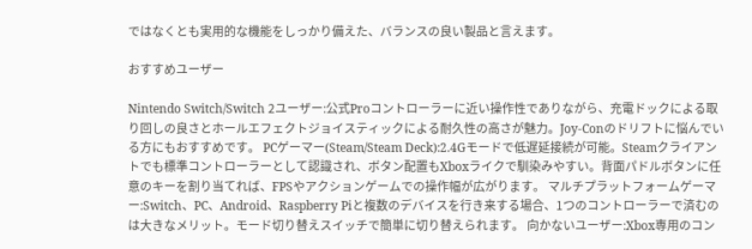ではなくとも実用的な機能をしっかり備えた、バランスの良い製品と言えます。

おすすめユーザー

Nintendo Switch/Switch 2ユーザー:公式Proコントローラーに近い操作性でありながら、充電ドックによる取り回しの良さとホールエフェクトジョイスティックによる耐久性の高さが魅力。Joy-Conのドリフトに悩んでいる方にもおすすめです。 PCゲーマー(Steam/Steam Deck):2.4Gモードで低遅延接続が可能。Steamクライアントでも標準コントローラーとして認識され、ボタン配置もXboxライクで馴染みやすい。背面パドルボタンに任意のキーを割り当てれば、FPSやアクションゲームでの操作幅が広がります。 マルチプラットフォームゲーマー:Switch、PC、Android、Raspberry Piと複数のデバイスを行き来する場合、1つのコントローラーで済むのは大きなメリット。モード切り替えスイッチで簡単に切り替えられます。 向かないユーザー:Xbox専用のコン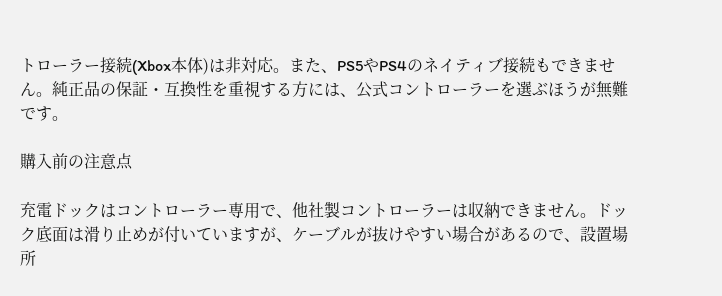トローラー接続(Xbox本体)は非対応。また、PS5やPS4のネイティブ接続もできません。純正品の保証・互換性を重視する方には、公式コントローラーを選ぶほうが無難です。

購入前の注意点

充電ドックはコントローラー専用で、他社製コントローラーは収納できません。ドック底面は滑り止めが付いていますが、ケーブルが抜けやすい場合があるので、設置場所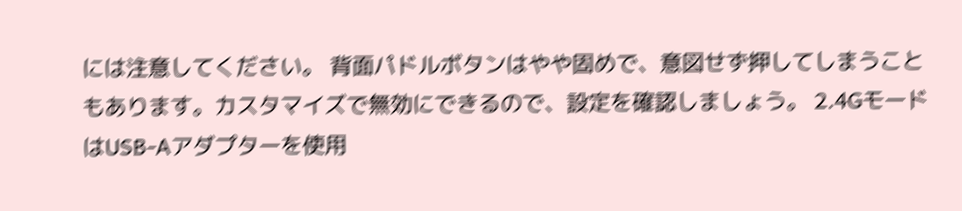には注意してください。 背面パドルボタンはやや固めで、意図せず押してしまうこともあります。カスタマイズで無効にできるので、設定を確認しましょう。 2.4GモードはUSB-Aアダプターを使用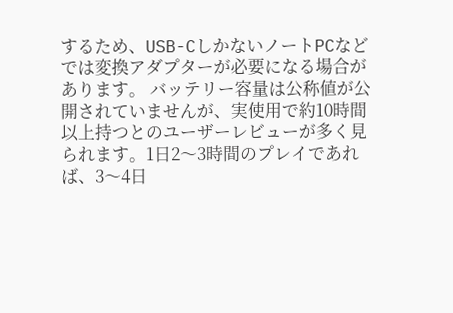するため、USB-CしかないノートPCなどでは変換アダプターが必要になる場合があります。 バッテリー容量は公称値が公開されていませんが、実使用で約10時間以上持つとのユーザーレビューが多く見られます。1日2〜3時間のプレイであれば、3〜4日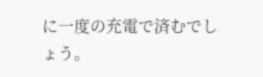に一度の充電で済むでしょう。